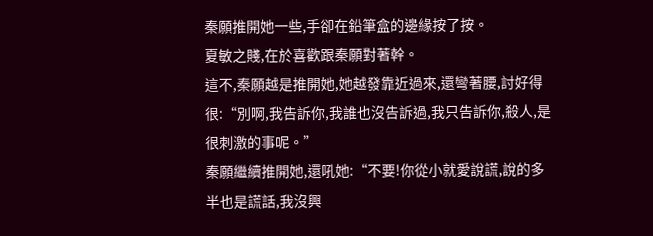秦願推開她一些,手卻在鉛筆盒的邊緣按了按。
夏敏之賤,在於喜歡跟秦願對著幹。
這不,秦願越是推開她,她越發靠近過來,還彎著腰,討好得很:“別啊,我告訴你,我誰也沒告訴過,我只告訴你,殺人,是很刺激的事呢。”
秦願繼續推開她,還吼她:“不要!你從小就愛說謊,說的多半也是謊話,我沒興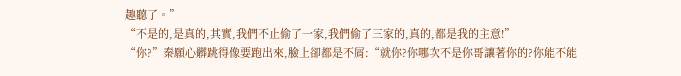趣聽了。”
“不是的,是真的,其實,我們不止偷了一家,我們偷了三家的,真的,都是我的主意!”
“你?”秦願心髒跳得像要跑出來,臉上卻都是不屑:“就你?你哪次不是你哥讓著你的?你能不能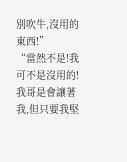別吹牛,沒用的東西!”
“當然不是!我可不是沒用的!我哥是會讓著我,但只要我堅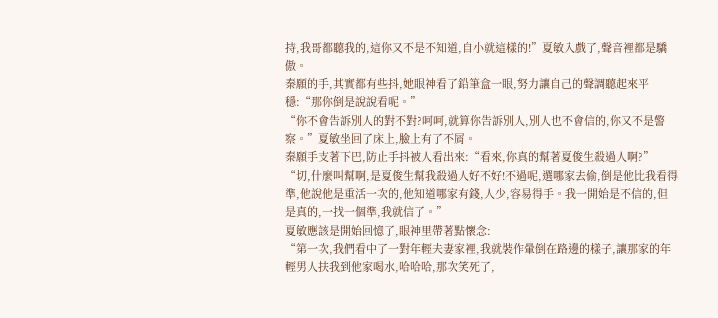持,我哥都聽我的,這你又不是不知道,自小就這樣的!”夏敏入戲了,聲音裡都是驕傲。
秦願的手,其實都有些抖,她眼神看了鉛筆盒一眼,努力讓自己的聲調聽起來平穩:“那你倒是說說看呢。”
“你不會告訴別人的對不對?呵呵,就算你告訴別人,別人也不會信的,你又不是警察。”夏敏坐回了床上,臉上有了不屑。
秦願手支著下巴,防止手抖被人看出來:“看來,你真的幫著夏俊生殺過人啊?”
“切,什麼叫幫啊,是夏俊生幫我殺過人好不好!不過呢,選哪家去偷,倒是他比我看得準,他說他是重活一次的,他知道哪家有錢,人少,容易得手。我一開始是不信的,但是真的,一找一個準,我就信了。”
夏敏應該是開始回憶了,眼神里帶著點懷念:
“第一次,我們看中了一對年輕夫妻家裡,我就裝作暈倒在路邊的樣子,讓那家的年輕男人扶我到他家喝水,哈哈哈,那次笑死了,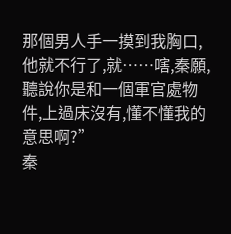那個男人手一摸到我胸口,他就不行了,就……嗐,秦願,聽說你是和一個軍官處物件,上過床沒有,懂不懂我的意思啊?”
秦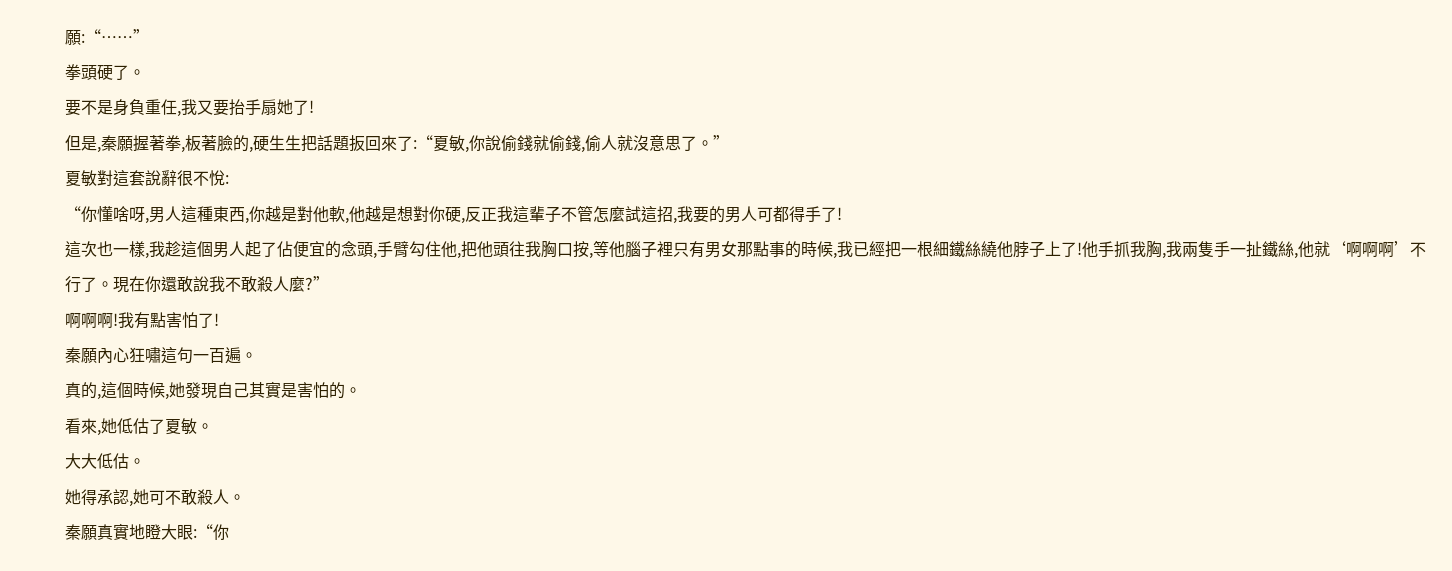願:“……”
拳頭硬了。
要不是身負重任,我又要抬手扇她了!
但是,秦願握著拳,板著臉的,硬生生把話題扳回來了:“夏敏,你說偷錢就偷錢,偷人就沒意思了。”
夏敏對這套說辭很不悅:
“你懂啥呀,男人這種東西,你越是對他軟,他越是想對你硬,反正我這輩子不管怎麼試這招,我要的男人可都得手了!
這次也一樣,我趁這個男人起了佔便宜的念頭,手臂勾住他,把他頭往我胸口按,等他腦子裡只有男女那點事的時候,我已經把一根細鐵絲繞他脖子上了!他手抓我胸,我兩隻手一扯鐵絲,他就‘啊啊啊’不行了。現在你還敢說我不敢殺人麼?”
啊啊啊!我有點害怕了!
秦願內心狂嘯這句一百遍。
真的,這個時候,她發現自己其實是害怕的。
看來,她低估了夏敏。
大大低估。
她得承認,她可不敢殺人。
秦願真實地瞪大眼:“你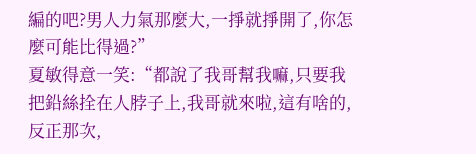編的吧?男人力氣那麼大,一掙就掙開了,你怎麼可能比得過?”
夏敏得意一笑:“都說了我哥幫我嘛,只要我把鉛絲拴在人脖子上,我哥就來啦,這有啥的,反正那次,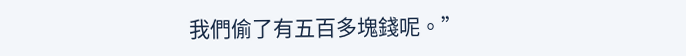我們偷了有五百多塊錢呢。”